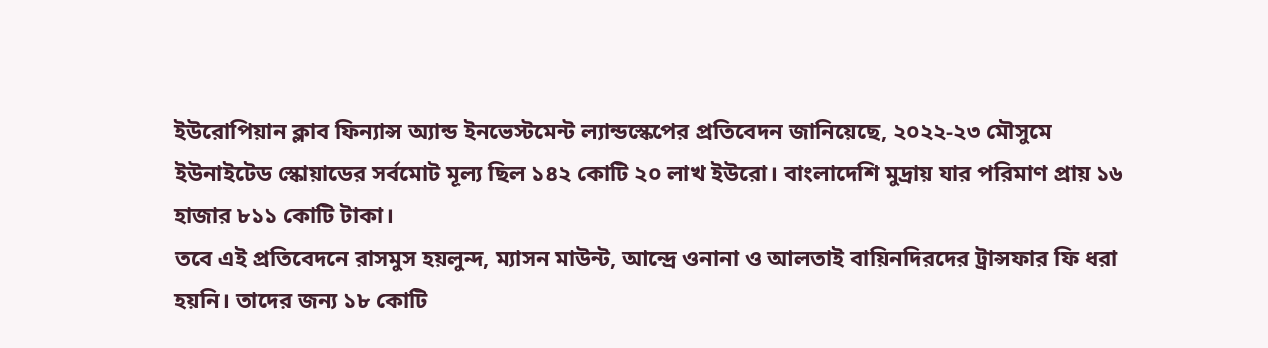ইউরোপিয়ান ক্লাব ফিন্যান্স অ্যান্ড ইনভেস্টমেন্ট ল্যান্ডস্কেপের প্রতিবেদন জানিয়েছে, ২০২২-২৩ মৌসুমে ইউনাইটেড স্কোয়াডের সর্বমোট মূল্য ছিল ১৪২ কোটি ২০ লাখ ইউরো। বাংলাদেশি মুদ্রায় যার পরিমাণ প্রায় ১৬ হাজার ৮১১ কোটি টাকা।
তবে এই প্রতিবেদনে রাসমুস হয়লুন্দ, ম্যাসন মাউন্ট, আন্দ্রে ওনানা ও আলতাই বায়িনদিরদের ট্রান্সফার ফি ধরা হয়নি। তাদের জন্য ১৮ কোটি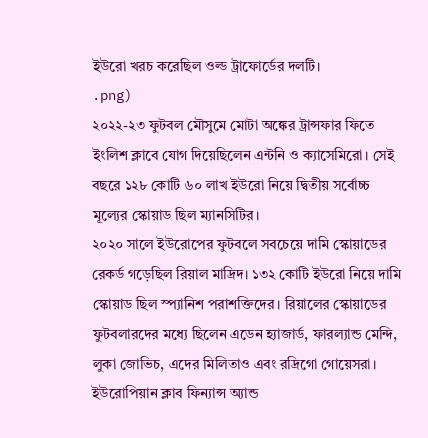ইউরো খরচ করেছিল ওল্ড ট্রাফোর্ডের দলটি।
.png)
২০২২-২৩ ফুটবল মৌসুমে মোটা অঙ্কের ট্রান্সফার ফিতে ইংলিশ ক্লাবে যোগ দিয়েছিলেন এন্টনি ও ক্যাসেমিরো। সেই বছরে ১২৮ কোটি ৬০ লাখ ইউরো নিয়ে দ্বিতীয় সর্বোচ্চ মূল্যের স্কোয়াড ছিল ম্যানসিটির।
২০২০ সালে ইউরোপের ফুটবলে সবচেয়ে দামি স্কোয়াডের রেকর্ড গড়েছিল রিয়াল মাদ্রিদ। ১৩২ কোটি ইউরো নিয়ে দামি স্কোয়াড ছিল স্প্যানিশ পরাশক্তিদের। রিয়ালের স্কোয়াডের ফুটবলারদের মধ্যে ছিলেন এডেন হ্যাজার্ড, ফারল্যান্ড মেন্দি, লুকা জোভিচ, এদের মিলিতাও এবং রদ্রিগো গোয়েসরা।
ইউরোপিয়ান ক্লাব ফিন্যান্স অ্যান্ড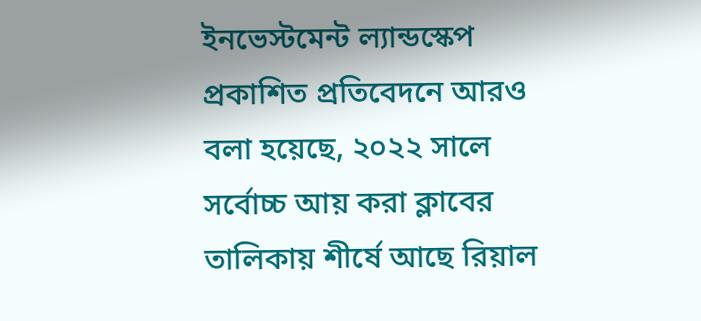ইনভেস্টমেন্ট ল্যান্ডস্কেপ প্রকাশিত প্রতিবেদনে আরও বলা হয়েছে, ২০২২ সালে সর্বোচ্চ আয় করা ক্লাবের তালিকায় শীর্ষে আছে রিয়াল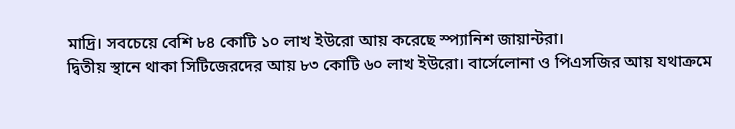মাদ্রি। সবচেয়ে বেশি ৮৪ কোটি ১০ লাখ ইউরো আয় করেছে স্প্যানিশ জায়ান্টরা।
দ্বিতীয় স্থানে থাকা সিটিজেরদের আয় ৮৩ কোটি ৬০ লাখ ইউরো। বার্সেলোনা ও পিএসজির আয় যথাক্রমে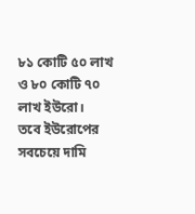৮১ কোটি ৫০ লাখ ও ৮০ কোটি ৭০ লাখ ইউরো।
তবে ইউরোপের সবচেয়ে দামি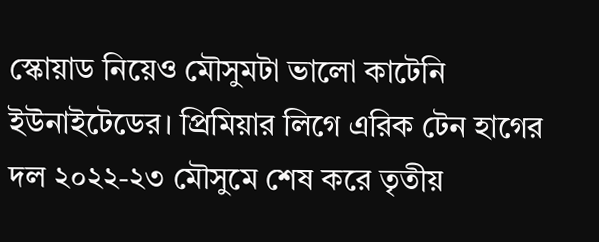স্কোয়াড নিয়েও মৌসুমটা ভালো কাটেনি ইউনাইটেডের। প্রিমিয়ার লিগে এরিক টেন হাগের দল ২০২২-২৩ মৌসুমে শেষ করে তৃতীয়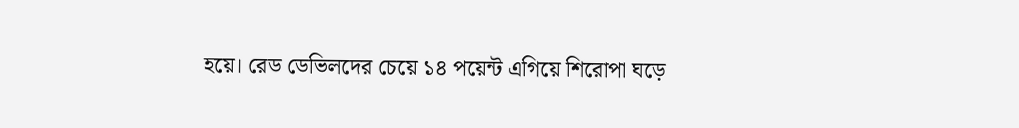হয়ে। রেড ডেভিলদের চেয়ে ১৪ পয়েন্ট এগিয়ে শিরোপা ঘড়ে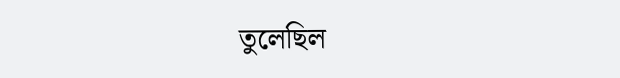তুলেছিল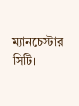ম্যানচেস্টার সিটি।